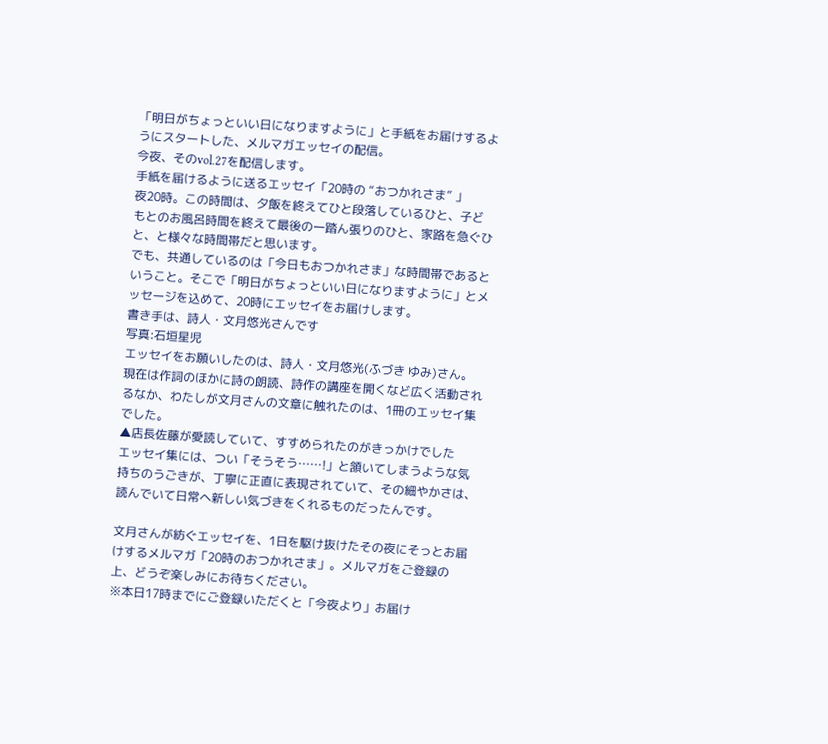「明日がちょっといい日になりますように」と手紙をお届けするようにスタートした、メルマガエッセイの配信。
今夜、そのvol.27を配信します。
手紙を届けるように送るエッセイ「20時の “おつかれさま” 」
夜20時。この時間は、夕飯を終えてひと段落しているひと、子どもとのお風呂時間を終えて最後の一踏ん張りのひと、家路を急ぐひと、と様々な時間帯だと思います。
でも、共通しているのは「今日もおつかれさま」な時間帯であるということ。そこで「明日がちょっといい日になりますように」とメッセージを込めて、20時にエッセイをお届けします。
書き手は、詩人・文月悠光さんです
写真:石垣星児
エッセイをお願いしたのは、詩人・文月悠光(ふづき ゆみ)さん。
現在は作詞のほかに詩の朗読、詩作の講座を開くなど広く活動されるなか、わたしが文月さんの文章に触れたのは、1冊のエッセイ集でした。
▲店長佐藤が愛読していて、すすめられたのがきっかけでした
エッセイ集には、つい「そうそう……!」と頷いてしまうような気持ちのうごきが、丁寧に正直に表現されていて、その細やかさは、読んでいて日常へ新しい気づきをくれるものだったんです。

文月さんが紡ぐエッセイを、1日を駆け抜けたその夜にそっとお届けするメルマガ「20時のおつかれさま」。メルマガをご登録の上、どうぞ楽しみにお待ちください。
※本日17時までにご登録いただくと「今夜より」お届け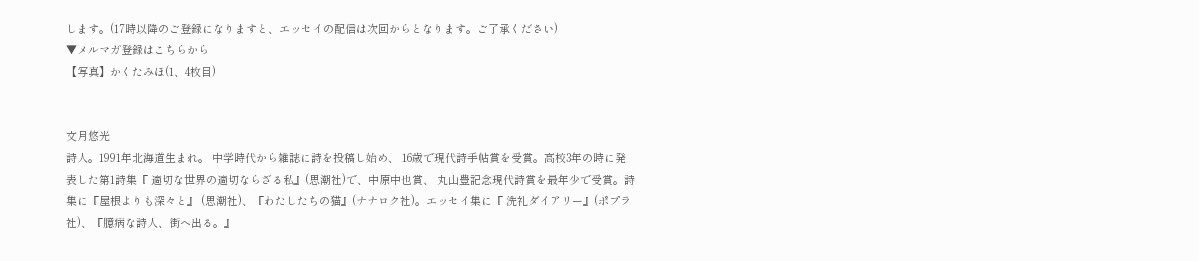します。(17時以降のご登録になりますと、エッセイの配信は次回からとなります。ご了承ください)
▼メルマガ登録はこちらから
【写真】かくたみほ(1、4枚目)


文月悠光
詩人。1991年北海道生まれ。 中学時代から雑誌に詩を投稿し始め、 16歳で現代詩手帖賞を受賞。高校3年の時に発表した第1詩集『 適切な世界の適切ならざる私』(思潮社)で、中原中也賞、 丸山豊記念現代詩賞を最年少で受賞。詩集に『屋根よりも深々と』 (思潮社)、『わたしたちの猫』(ナナロク社)。エッセイ集に『 洗礼ダイアリー』(ポプラ社)、『臆病な詩人、街へ出る。』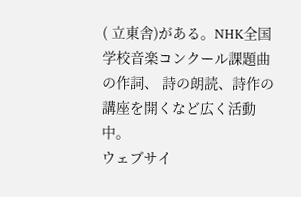( 立東舎)がある。NHK全国学校音楽コンクール課題曲の作詞、 詩の朗読、詩作の講座を開くなど広く活動中。
ウェブサイ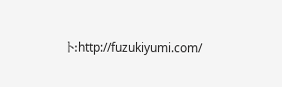ト:http://fuzukiyumi.com/